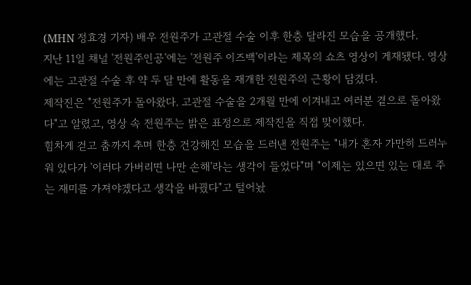(MHN 정효경 기자) 배우 전원주가 고관절 수술 이후 한층 달라진 모습을 공개했다.
지난 11일 채널 '전원주인공'에는 '전원주 이즈백'이라는 제목의 쇼츠 영상이 게재됐다. 영상에는 고관절 수술 후 약 두 달 만에 활동을 재개한 전원주의 근황이 담겼다.
제작진은 "전원주가 돌아왔다. 고관절 수술을 2개월 만에 이겨내고 여러분 곁으로 돌아왔다"고 알렸고, 영상 속 전원주는 밝은 표정으로 제작진을 직접 맞이했다.
힘차게 걷고 춤까지 추며 한층 건강해진 모습을 드러낸 전원주는 "내가 혼자 가만히 드러누워 있다가 '이러다 가버리면 나만 손해'라는 생각이 들었다"며 "이제는 있으면 있는 대로 주는 재미를 가져야겠다고 생각을 바꿨다"고 털어놨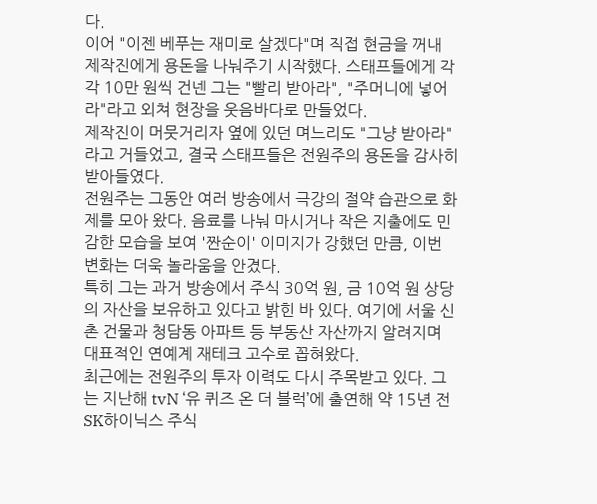다.
이어 "이젠 베푸는 재미로 살겠다"며 직접 현금을 꺼내 제작진에게 용돈을 나눠주기 시작했다. 스태프들에게 각각 10만 원씩 건넨 그는 "빨리 받아라", "주머니에 넣어라"라고 외쳐 현장을 웃음바다로 만들었다.
제작진이 머뭇거리자 옆에 있던 며느리도 "그냥 받아라"라고 거들었고, 결국 스태프들은 전원주의 용돈을 감사히 받아들였다.
전원주는 그동안 여러 방송에서 극강의 절약 습관으로 화제를 모아 왔다. 음료를 나눠 마시거나 작은 지출에도 민감한 모습을 보여 '짠순이' 이미지가 강했던 만큼, 이번 변화는 더욱 놀라움을 안겼다.
특히 그는 과거 방송에서 주식 30억 원, 금 10억 원 상당의 자산을 보유하고 있다고 밝힌 바 있다. 여기에 서울 신촌 건물과 청담동 아파트 등 부동산 자산까지 알려지며 대표적인 연예계 재테크 고수로 꼽혀왔다.
최근에는 전원주의 투자 이력도 다시 주목받고 있다. 그는 지난해 tvN ‘유 퀴즈 온 더 블럭’에 출연해 약 15년 전 SK하이닉스 주식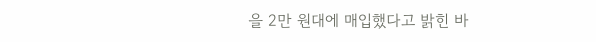을 2만 원대에 매입했다고 밝힌 바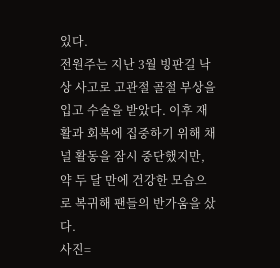있다.
전원주는 지난 3월 빙판길 낙상 사고로 고관절 골절 부상을 입고 수술을 받았다. 이후 재활과 회복에 집중하기 위해 채널 활동을 잠시 중단했지만, 약 두 달 만에 건강한 모습으로 복귀해 팬들의 반가움을 샀다.
사진=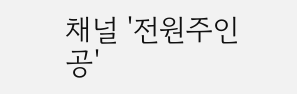채널 '전원주인공'